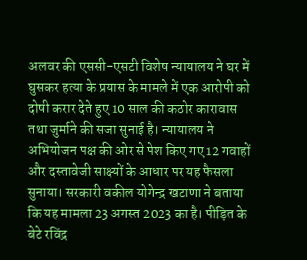अलवर की एससी-एसटी विशेष न्यायालय ने घर में घुसकर हत्या के प्रयास के मामले में एक आरोपी को दोषी करार देते हुए 10 साल की कठोर कारावास तथा जुर्माने की सजा सुनाई है। न्यायालय ने अभियोजन पक्ष की ओर से पेश किए गए 12 गवाहों और दस्तावेजी साक्ष्यों के आधार पर यह फैसला सुनाया। सरकारी वकील योगेन्द्र खटाणा ने बताया कि यह मामला 23 अगस्त 2023 का है। पीड़ित के बेटे रविंद्र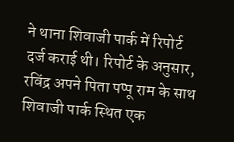ने थाना शिवाजी पार्क में रिपोर्ट दर्ज कराई थी। रिपोर्ट के अनुसार, रविंद्र अपने पिता पप्पू राम के साथ शिवाजी पार्क स्थित एक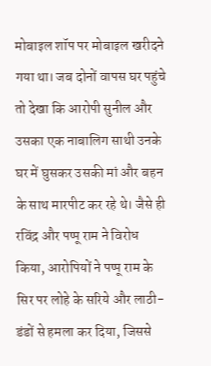मोबाइल शॉप पर मोबाइल खरीदने गया था। जब दोनों वापस घर पहुंचे तो देखा कि आरोपी सुनील और उसका एक नाबालिग साथी उनके घर में घुसकर उसकी मां और बहन के साथ मारपीट कर रहे थे। जैसे ही रविंद्र और पप्पू राम ने विरोध किया, आरोपियों ने पप्पू राम के सिर पर लोहे के सरिये और लाठी-डंडों से हमला कर दिया, जिससे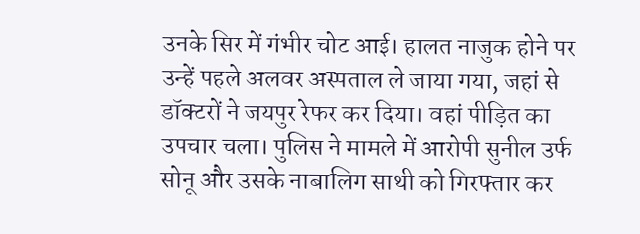उनके सिर में गंभीर चोट आई। हालत नाजुक होने पर उन्हें पहले अलवर अस्पताल ले जाया गया, जहां से डॉक्टरों ने जयपुर रेफर कर दिया। वहां पीड़ित का उपचार चला। पुलिस ने मामले में आरोपी सुनील उर्फ सोनू और उसके नाबालिग साथी को गिरफ्तार कर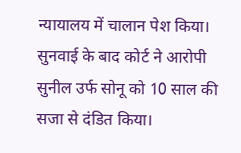न्यायालय में चालान पेश किया। सुनवाई के बाद कोर्ट ने आरोपी सुनील उर्फ सोनू को 10 साल की सजा से दंडित किया।